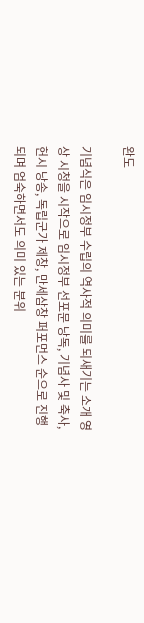완도

기념식은 임시정부 수립의 역사적 의미를 되새기는 소개 영상 시청을 시작으로 임시정부 선포문 낭독, 기념사 및 축사, 헌시 낭송, 독립군가 제창, 만세삼창 퍼포먼스 순으로 진행되며 엄숙하면서도 의미 있는 분위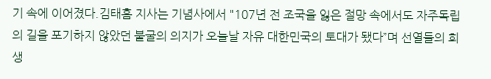기 속에 이어졌다.김태흠 지사는 기념사에서 "107년 전 조국을 잃은 절망 속에서도 자주독립의 길을 포기하지 않았던 불굴의 의지가 오늘날 자유 대한민국의 토대가 됐다”며 선열들의 희생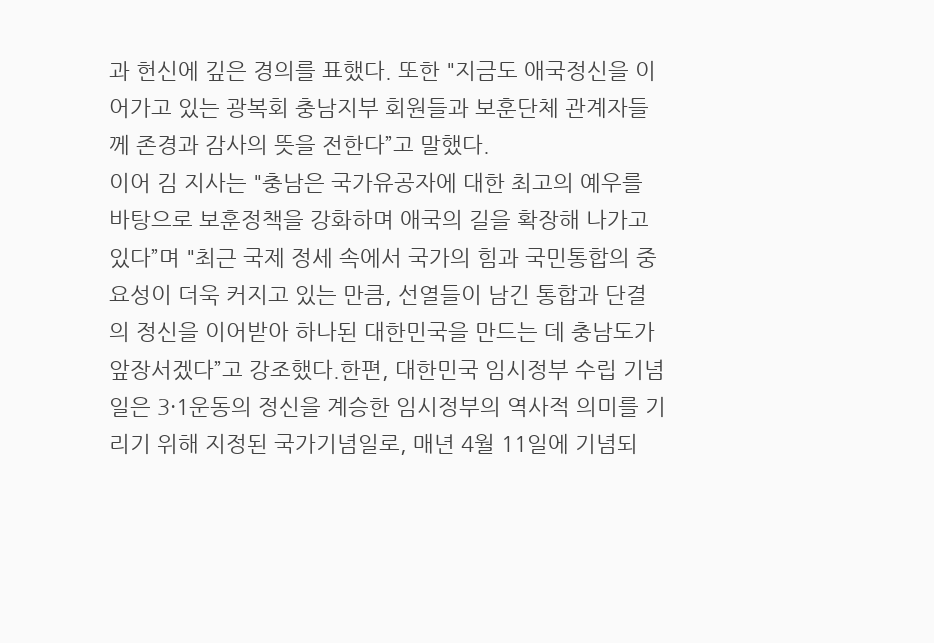과 헌신에 깊은 경의를 표했다. 또한 "지금도 애국정신을 이어가고 있는 광복회 충남지부 회원들과 보훈단체 관계자들께 존경과 감사의 뜻을 전한다”고 말했다.
이어 김 지사는 "충남은 국가유공자에 대한 최고의 예우를 바탕으로 보훈정책을 강화하며 애국의 길을 확장해 나가고 있다”며 "최근 국제 정세 속에서 국가의 힘과 국민통합의 중요성이 더욱 커지고 있는 만큼, 선열들이 남긴 통합과 단결의 정신을 이어받아 하나된 대한민국을 만드는 데 충남도가 앞장서겠다”고 강조했다.한편, 대한민국 임시정부 수립 기념일은 3·1운동의 정신을 계승한 임시정부의 역사적 의미를 기리기 위해 지정된 국가기념일로, 매년 4월 11일에 기념되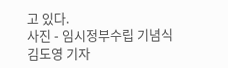고 있다.
사진 - 임시정부수립 기념식
김도영 기자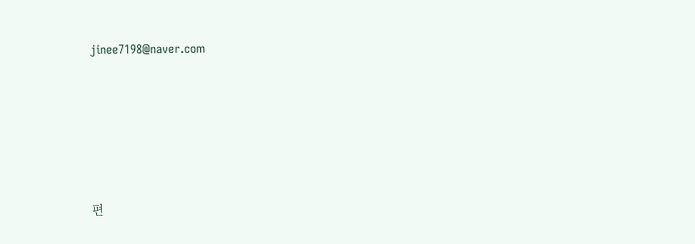jinee7198@naver.com






편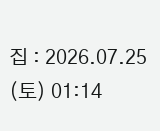집 : 2026.07.25 (토) 01:14